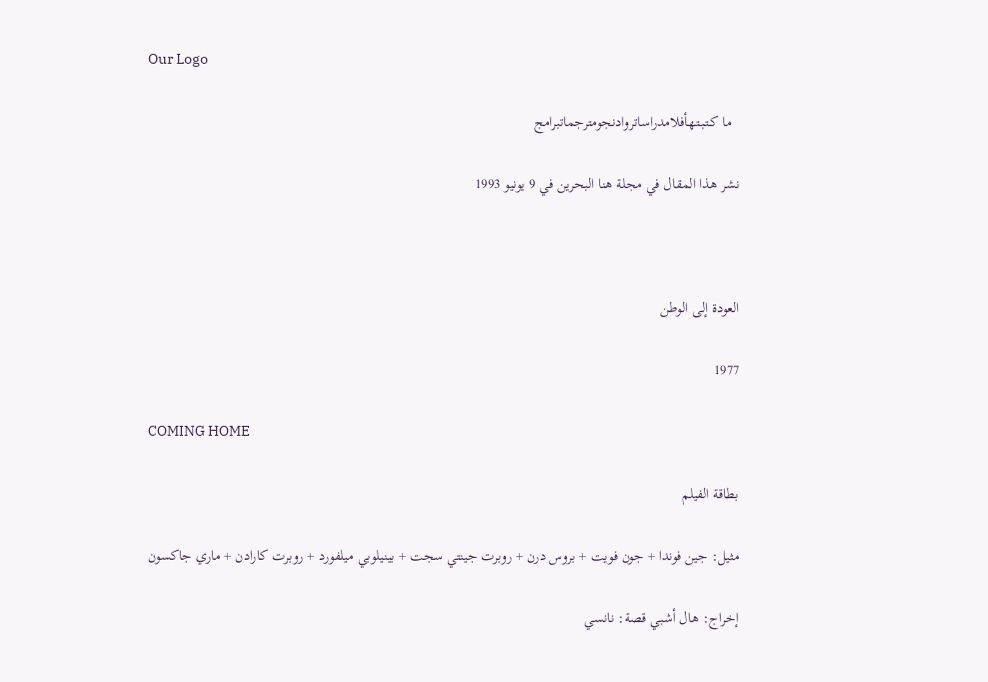Our Logo

  ما كـتـبـتـهأفلامدراساتروادنجومترجماتبرامج

نشر هذا المقال في مجلة هنا البحرين في 9 يونيو 1993



العودة إلى الوطن

1977

COMING HOME

بطاقة الفيلم

مثيل: جين فوندا + جون فويت + بروس درن + روبرت جينتي سجت + بينيلوبي ميلفورد + روبرت كارادن + ماري جاكسون

إخراج: هال أشبي قصة: نانسي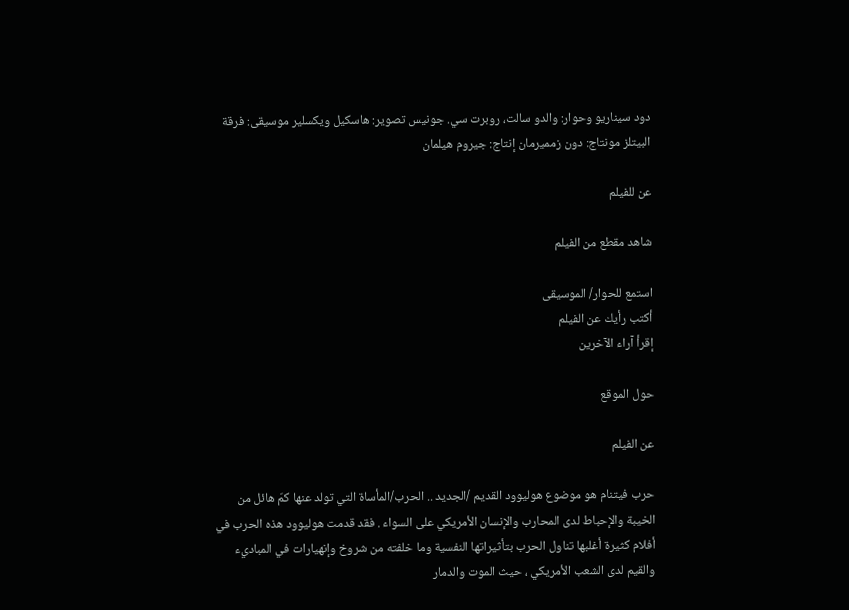دود سيناريو وحوار: والدو سالت، روبرت سي. جونيس تصوير: هاسكيل ويكسلير موسيقى: فرقة البيتلز مونتاج: دون زمميرمان إنتاج: جيروم هيلمان

عن للفيلم

شاهد مقطع من الفيلم

استمع للحوار/ الموسيقى
أكتب رأيك عن الفيلم
إقرأ آراء الآخرين

حول الموقع

عن الفيلم

حرب فيتنام هو موضوع هوليوود القديم /الجديد .. الحرب/المأساة التي تولد عنها كمّ هائل من الخيبة والإحباط لدى المحارب والإنسان الأمريكي على السواء . فقد قدمت هوليوود هذه الحرب في أفلام كثيرة أغلبها تناول الحرب بتأثيراتها النفسية وما خلفته من شروخ وإنهيارات في المباديء والقيم لدى الشعب الأمريكي ، حيث الموت والدمار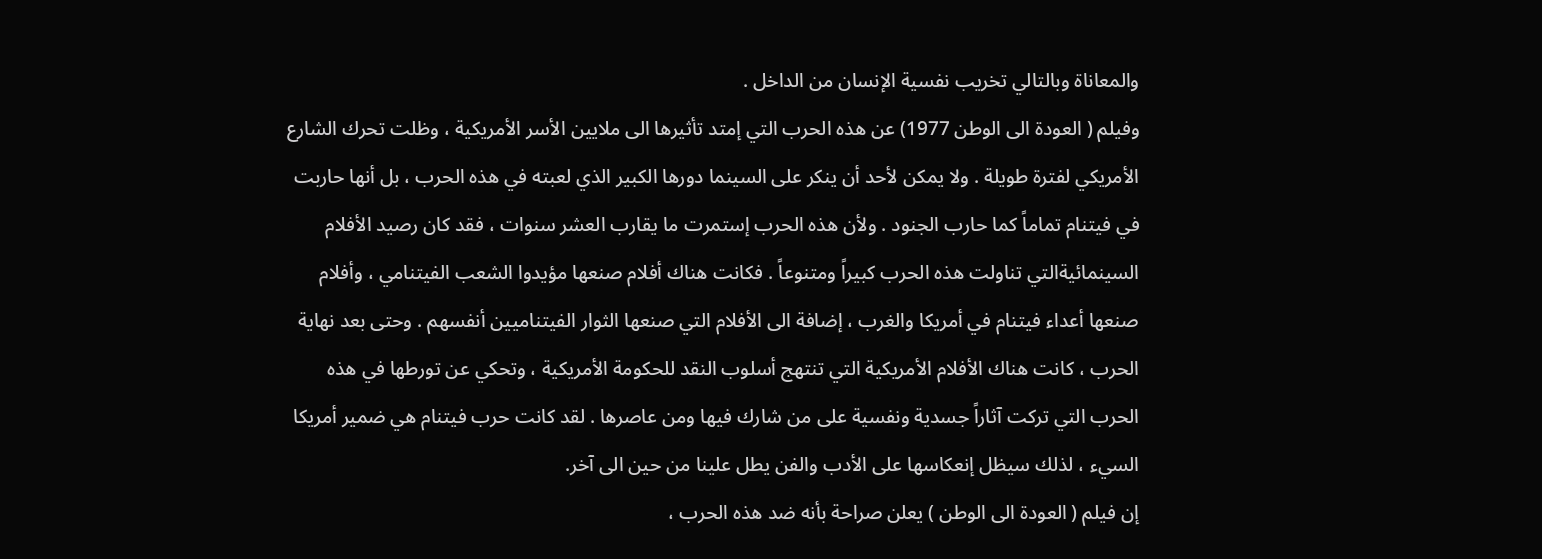والمعاناة وبالتالي تخريب نفسية الإنسان من الداخل .
وفيلم ( العودة الى الوطن 1977) عن هذه الحرب التي إمتد تأثيرها الى ملايين الأسر الأمريكية ، وظلت تحرك الشارع الأمريكي لفترة طويلة . ولا يمكن لأحد أن ينكر على السينما دورها الكبير الذي لعبته في هذه الحرب ، بل أنها حاربت في فيتنام تماماً كما حارب الجنود . ولأن هذه الحرب إستمرت ما يقارب العشر سنوات ، فقد كان رصيد الأفلام السينمائيةالتي تناولت هذه الحرب كبيراً ومتنوعاً . فكانت هناك أفلام صنعها مؤيدوا الشعب الفيتنامي ، وأفلام صنعها أعداء فيتنام في أمريكا والغرب ، إضافة الى الأفلام التي صنعها الثوار الفيتناميين أنفسهم . وحتى بعد نهاية الحرب ، كانت هناك الأفلام الأمريكية التي تنتهج أسلوب النقد للحكومة الأمريكية ، وتحكي عن تورطها في هذه الحرب التي تركت آثاراً جسدية ونفسية على من شارك فيها ومن عاصرها . لقد كانت حرب فيتنام هي ضمير أمريكا السيء ، لذلك سيظل إنعكاسها على الأدب والفن يطل علينا من حين الى آخر.
إن فيلم ( العودة الى الوطن ) يعلن صراحة بأنه ضد هذه الحرب ،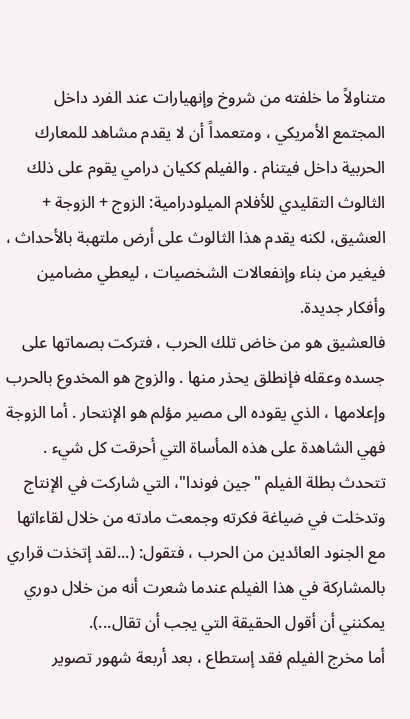متناولاً ما خلفته من شروخ وإنهيارات عند الفرد داخل المجتمع الأمريكي ، ومتعمداً أن لا يقدم مشاهد للمعارك الحربية داخل فيتنام . والفيلم ككيان درامي يقوم على ذلك الثالوث التقليدي للأفلام الميلودرامية: الزوج + الزوجة + العشيق، لكنه يقدم هذا الثالوث على أرض ملتهبة بالأحداث ، فيغير من بناء وإنفعالات الشخصيات ، ليعطي مضامين وأفكار جديدة.
فالعشيق هو من خاض تلك الحرب ، فتركت بصماتها على جسده وعقله فإنطلق يحذر منها . والزوج هو المخدوع بالحرب وإعلامها ، الذي يقوده الى مصير مؤلم هو الإنتحار . أما الزوجة فهي الشاهدة على هذه المأساة التي أحرقت كل شيء . تتحدث بطلة الفيلم "جين فوندا"، التي شاركت في الإنتاج وتدخلت في ضياغة فكرته وجمعت مادته من خلال لقاءاتها مع الجنود العائدين من الحرب ، فتقول: (...لقد إتخذت قراري بالمشاركة في هذا الفيلم عندما شعرت أنه من خلال دوري يمكنني أن أقول الحقيقة التي يجب أن تقال...).
أما مخرج الفيلم فقد إستطاع ، بعد أربعة شهور تصوير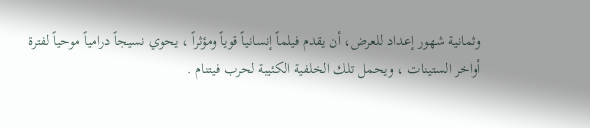وثمانية شهور إعداد للعرض، أن يقدم فيلماً إنسانياً قوياً ومؤثراً ، يحوي نسيجاً درامياً موحياً لفترة أواخر الستينات ، ويحمل تلك الخلفية الكئيبة لحرب فيتنام .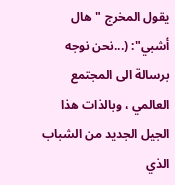يقول المخرج "هال أشبي": (...نحن نوجه برسالة الى المجتمع العالمي ، وبالذات هذا الجيل الجديد من الشباب الذي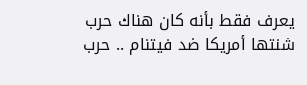يعرف فقط بأنه كان هناك حرب شنتها أمريكا ضد فيتنام .. حرب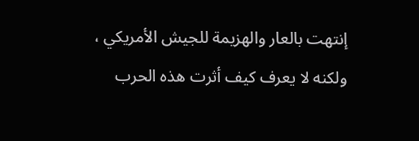إنتهت بالعار والهزيمة للجيش الأمريكي ، ولكنه لا يعرف كيف أثرت هذه الحرب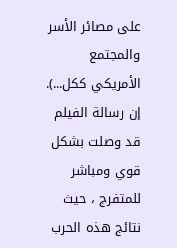على مصائر الأسر والمجتمع الأمريكي ككل...).
إن رسالة الفيلم قد وصلت بشكل قوي ومباشر للمتفرج ، حيث نتائج هذه الحرب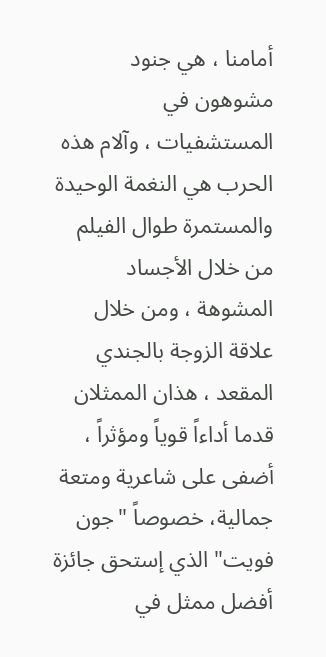أمامنا ، هي جنود مشوهون في المستشفيات ، وآلام هذه الحرب هي النغمة الوحيدة والمستمرة طوال الفيلم من خلال الأجساد المشوهة ، ومن خلال علاقة الزوجة بالجندي المقعد ، هذان الممثلان قدما أداءاً قوياً ومؤثراً ، أضفى على شاعرية ومتعة جمالية، خصوصاً "جون فويت" الذي إستحق جائزة أفضل ممثل في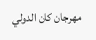مهرجان كان الدولي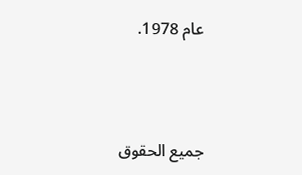عام 1978.



جميع الحقوق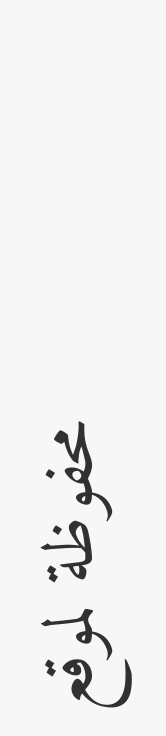محفوظة لموقع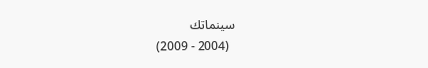سينماتك
  (2004 - 2009)